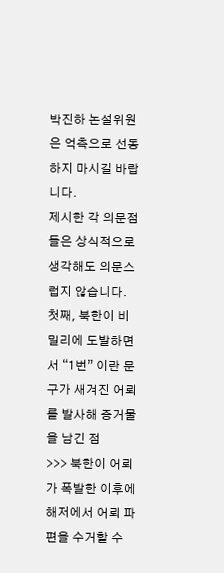박진하 논설위원은 억측으로 선동하지 마시길 바랍니다.
제시한 각 의문점들은 상식적으로 생각해도 의문스럽지 않습니다.
첫째, 북한이 비밀리에 도발하면서 “1번” 이란 문구가 새겨진 어뢰를 발사해 증거물을 남긴 점
>>> 북한이 어뢰가 폭발한 이후에 해저에서 어뢰 파편을 수거할 수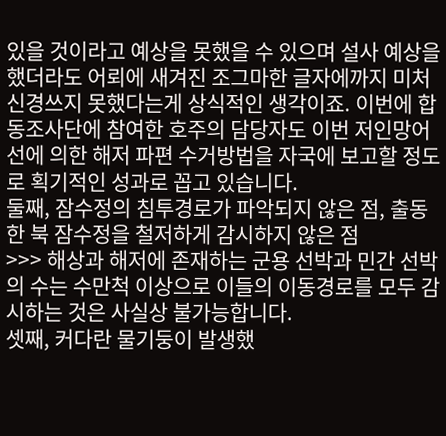있을 것이라고 예상을 못했을 수 있으며 설사 예상을 했더라도 어뢰에 새겨진 조그마한 글자에까지 미처 신경쓰지 못했다는게 상식적인 생각이죠. 이번에 합동조사단에 참여한 호주의 담당자도 이번 저인망어선에 의한 해저 파편 수거방법을 자국에 보고할 정도로 획기적인 성과로 꼽고 있습니다.
둘째, 잠수정의 침투경로가 파악되지 않은 점, 출동한 북 잠수정을 철저하게 감시하지 않은 점
>>> 해상과 해저에 존재하는 군용 선박과 민간 선박의 수는 수만척 이상으로 이들의 이동경로를 모두 감시하는 것은 사실상 불가능합니다.
셋째, 커다란 물기둥이 발생했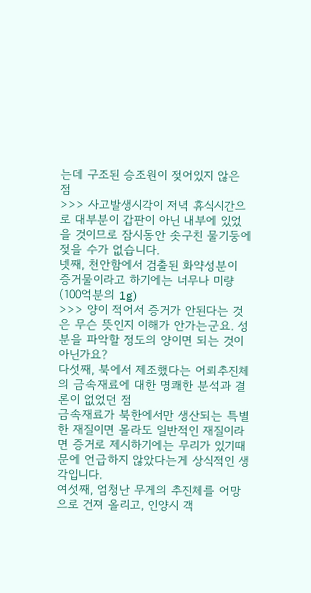는데 구조된 승조원이 젖어있지 않은 점
>>> 사고발생시각이 저녁 휴식시간으로 대부분이 갑판이 아닌 내부에 있었을 것이므로 잠시동안 솟구친 물기둥에 젖을 수가 없습니다.
넷째, 천안함에서 검출된 화약성분이 증거물이라고 하기에는 너무나 미량(100억분의 1g)
>>> 양이 적어서 증거가 안된다는 것은 무슨 뜻인지 이해가 안가는군요. 성분을 파악할 정도의 양이면 되는 것이 아닌가요?
다섯째, 북에서 제조했다는 어뢰추진체의 금속재료에 대한 명쾌한 분석과 결론이 없었던 점
금속재료가 북한에서만 생산되는 특별한 재질이면 몰라도 일반적인 재질이라면 증거로 제시하기에는 무리가 있기때문에 언급하지 않았다는게 상식적인 생각입니다.
여섯째, 엄청난 무게의 추진체를 어망으로 건져 올리고, 인양시 객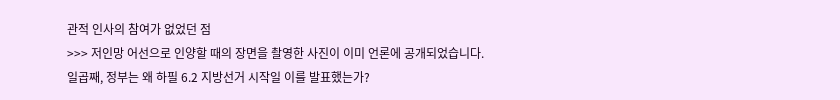관적 인사의 참여가 없었던 점
>>> 저인망 어선으로 인양할 때의 장면을 촬영한 사진이 이미 언론에 공개되었습니다.
일곱째, 정부는 왜 하필 6.2 지방선거 시작일 이를 발표했는가?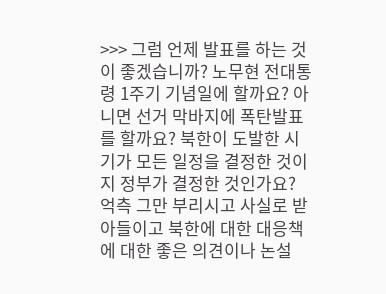>>> 그럼 언제 발표를 하는 것이 좋겠습니까? 노무현 전대통령 1주기 기념일에 할까요? 아니면 선거 막바지에 폭탄발표를 할까요? 북한이 도발한 시기가 모든 일정을 결정한 것이지 정부가 결정한 것인가요?
억측 그만 부리시고 사실로 받아들이고 북한에 대한 대응책에 대한 좋은 의견이나 논설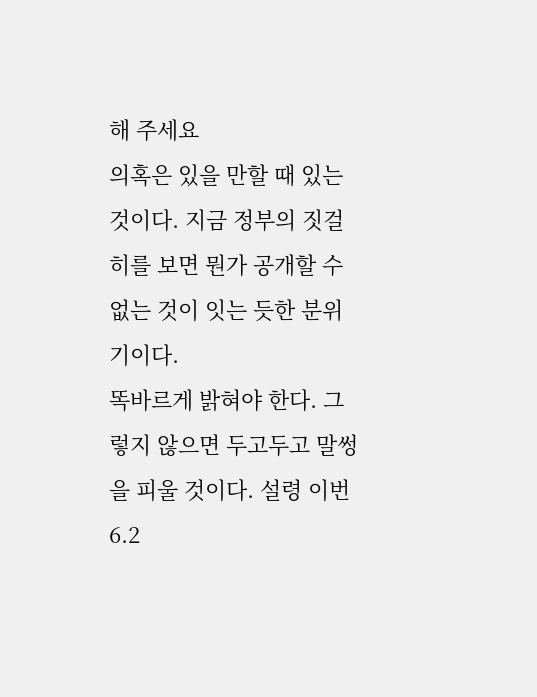해 주세요
의혹은 있을 만할 때 있는 것이다. 지금 정부의 짓걸히를 보면 뭔가 공개할 수 없는 것이 잇는 듯한 분위기이다.
똑바르게 밝혀야 한다. 그렇지 않으면 두고두고 말썽을 피울 것이다. 설령 이번 6.2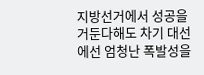지방선거에서 성공을 거둔다해도 차기 대선에선 엄청난 폭발성을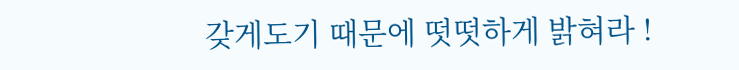갖게도기 때문에 떳떳하게 밝혀라 !